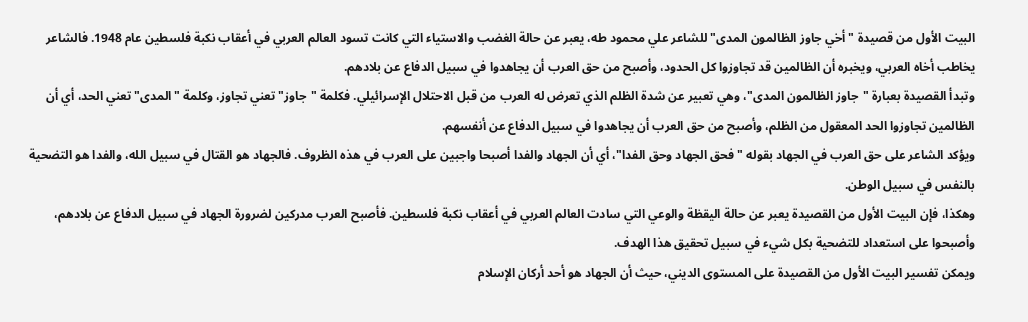البيت الأول من قصيدة "أخي جاوز الظالمون المدى" للشاعر علي محمود طه، يعبر عن حالة الغضب والاستياء التي كانت تسود العالم العربي في أعقاب نكبة فلسطين عام 1948. فالشاعر يخاطب أخاه العربي، ويخبره أن الظالمين قد تجاوزوا كل الحدود، وأصبح من حق العرب أن يجاهدوا في سبيل الدفاع عن بلادهم.
وتبدأ القصيدة بعبارة "جاوز الظالمون المدى"، وهي تعبير عن شدة الظلم الذي تعرض له العرب من قبل الاحتلال الإسرائيلي. فكلمة "جاوز" تعني تجاوز، وكلمة "المدى" تعني الحد، أي أن الظالمين تجاوزوا الحد المعقول من الظلم، وأصبح من حق العرب أن يجاهدوا في سبيل الدفاع عن أنفسهم.
ويؤكد الشاعر على حق العرب في الجهاد بقوله "فحق الجهاد وحق الفدا"، أي أن الجهاد والفدا أصبحا واجبين على العرب في هذه الظروف. فالجهاد هو القتال في سبيل الله، والفدا هو التضحية بالنفس في سبيل الوطن.
وهكذا، فإن البيت الأول من القصيدة يعبر عن حالة اليقظة والوعي التي سادت العالم العربي في أعقاب نكبة فلسطين. فأصبح العرب مدركين لضرورة الجهاد في سبيل الدفاع عن بلادهم، وأصبحوا على استعداد للتضحية بكل شيء في سبيل تحقيق هذا الهدف.
ويمكن تفسير البيت الأول من القصيدة على المستوى الديني، حيث أن الجهاد هو أحد أركان الإسلام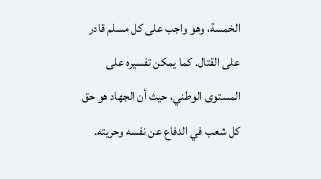الخمسة، وهو واجب على كل مسلم قادر على القتال. كما يمكن تفسيره على المستوى الوطني، حيث أن الجهاد هو حق كل شعب في الدفاع عن نفسه وحريته.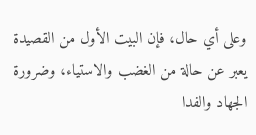وعلى أي حال، فإن البيت الأول من القصيدة يعبر عن حالة من الغضب والاستياء، وضرورة الجهاد والفدا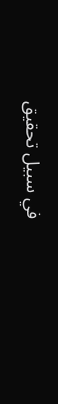في سبيل تحقيق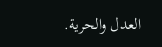العدل والحرية.